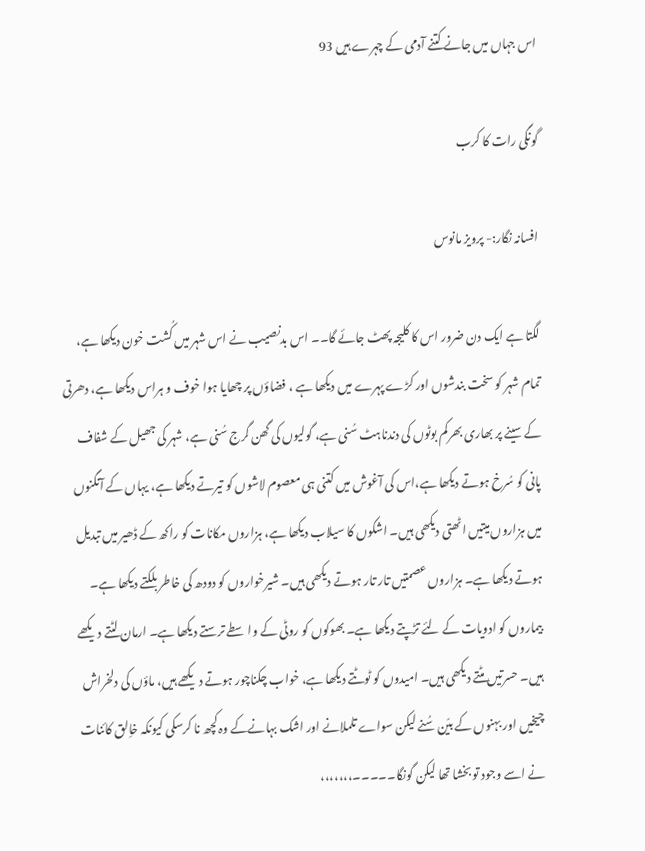اس جہاں میں جانے کتنے آدمی کے چہرے ہیں 93

گونگی رات کا کرب

افسانہ نگار:- پرویز مانوس

لگتا ہے ایک دن ضرور اس کا کلیجہ پھٹ جائے گا۔۔ اس بدنصیب نے اس شہر میں کُشت خون دیکھا ہے، تمام شہر کو سخت بندشوں اور کڑے پہرے میں دیکھا ہے ، فضاؤں پر چھایا ہوا خوف و ہراس دیکھا ہے، دھرتی کے سینے پر بھاری بھرکم بوٹوں کی دندناہٹ سُنی ہے، گولیوں کی گھن گرج سُنی ہے، شہر کی جھیل کے شفاف پانی کو سُرخ ہوتے دیکھا ہے،اس کی آغوش میں کتنی ہی معصوم لاشوں کو تیرتے دیکھا ہے، یہاں کے آنگنوں میں ہزاروں میتیں اٹھتی دیکھی ہیں۔ اشکوں کا سیلاب دیکھا ہے، ہزاروں مکانات کو راکھ کے ڈھیر میں تبدیل ہوتے دیکھا ہے۔ ہزاروں عصمتیں تار تار ہوتے دیکھی ہیں۔ شیرخواروں کو دودھ کی خاطر بلکتے دیکھا ہے۔ بیماروں کو ادویات کے لئے تڑپتے دیکھا ہے۔ بھوکوں کو روٹی کے واسطے ترستے دیکھا ہے۔ ارمان لٹتے دیکھے ہیں۔ حسرتیں مٹتے دیکھی ہیں۔ امیدوں کو ٹوٹتے دیکھا ہے، خواب چکناچور ہوتے دیکھے ہیں، ماؤں کی دلخراش چیخیں اور بہنوں کے بیّن سُنے لیکن سواے تلملانے اور اشک بہانےکے وہ کچھ نا کرسکی کیونکہ خاِلق کائنات نے اسے وجود تو بخشا تھا لیکن گونگا۔۔۔۔۔،،،،،،،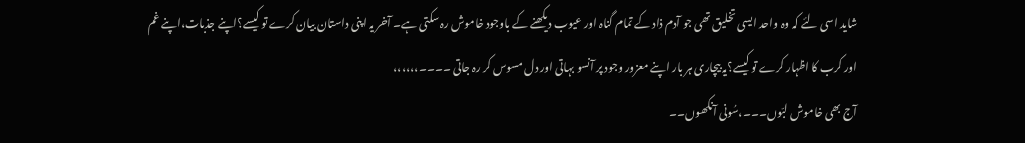شاید اسی لئے کہ وہ واحد ایسی تخلیق تھی جو آدم ذاد کے تمام گناہ اور عیوب دیکھنے کے باوجود خاموش رہ سکتی ہے۔ آخر یہ اپنی داستان بیان کرے تو کیسے؟اپنے جذبات،اپنے غم اور کرب کا اظہار کرے تو کیسے؟یہ بیچاری ہر بار اپنے معزور وجود پر آنسو بہاتی اور دل مسوس کر رہ جاتی ۔۔۔۔،،،،،،
آج بھی خاموش لبّوں۔۔۔،سُونی آنکھوں۔۔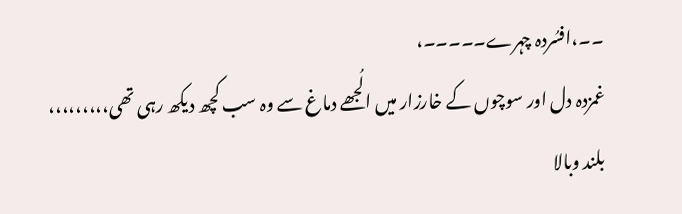۔۔،افسُردہ چہرے۔۔۔۔۔،
غمزدہ دل اور سوچوں کے خارزار میں الُجھے دماغ سے وہ سب کچھ دیکھ رہی تھی،،،،،،،،،
بلند وبالا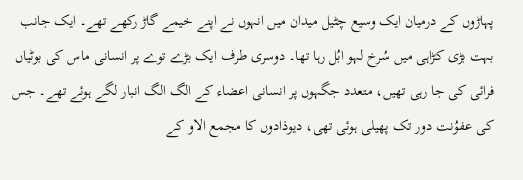پہاڑوں کے درمیان ایک وسیع چٹیل میدان میں انہوں نے اپنے خیمے گاڑ رکھے تھے۔ ایک جانب بہت بڑی کڑاہی میں سُرخ لہو ابُل رہا تھا۔ دوسری طرف ایک بڑے توے پر انسانی ماس کی بوٹیاں فرائی کی جا رہی تھیں، متعدد جگہوں پر انسانی اعضاء کے الگ الگ انبار لگے ہوئے تھے۔ جس کی عفوُنت دور تک پھیلی ہوئی تھی، دیوذادوں کا مجمع الاو کے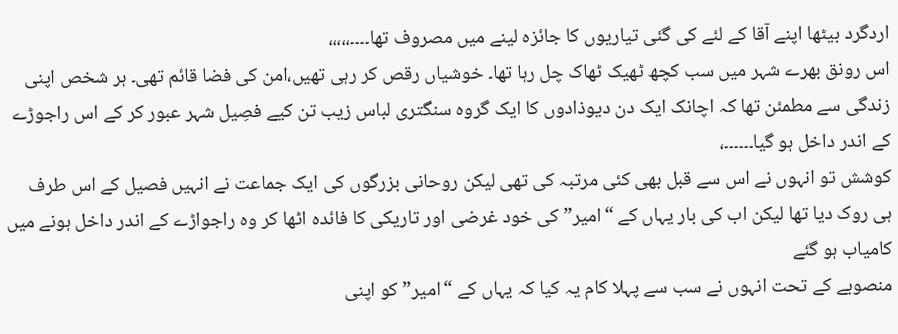اردگرد بیٹھا اپنے آقا کے لئے کی گئی تیاریوں کا جائزہ لینے میں مصروف تھا۔۔۔۔،،،،،
اس رونق بھرے شہر میں سب کچھ ٹھیک ٹھاک چل رہا تھا۔ خوشیاں رقص کر رہی تھیں،امن کی فضا قائم تھی۔ ہر شخص اپنی زندگی سے مطمئن تھا کہ اچانک ایک دن دیوذادوں کا ایک گروہ سنگتری لباس زیب تن کیے فصِیل شہر عبور کر کے اس راجوڑے کے اندر داخل ہو گیا۔۔۔۔۔۔،
کوشش تو انہوں نے اس سے قبل بھی کئی مرتبہ کی تھی لیکن روحانی بزرگوں کی ایک جماعت نے انہیں فصیل کے اس طرف ہی روک دیا تھا لیکن اب کی بار یہاں کے “امیر” کی خود غرضی اور تاریکی کا فائدہ اٹھا کر وہ راجواڑے کے اندر داخل ہونے میں کامیاب ہو گئے
منصوبے کے تحت انہوں نے سب سے پہلا کام یہ کیا کہ یہاں کے “امیر”کو اپنی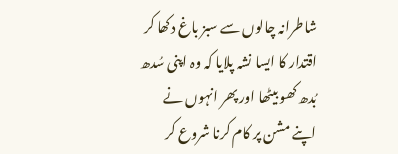شاطرانہ چالوں سے سبز باغ دکھا کر اقتدار کا ایسا نشہ پلایا کہ وہ اپنی سُدھ بُدھ کھو بیٹھا اور پھر انہوں نے اپنے مشن پر کام کرنا شروع کر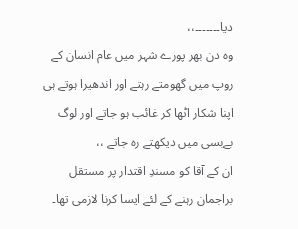دیا۔۔۔۔۔۔۔،،
وہ دن بھر پورے شہر میں عام انسان کے روپ میں گھومتے رہتے اور اندھیرا ہوتے ہی اپنا شکار اٹھا کر غائب ہو جاتے اور لوگ بےبسی میں دیکھتے رہ جاتے ،،
ان کے آقا کو مسندِ اقتدار پر مستقل براجمان رہنے کے لئے ایسا کرنا لازمی تھا۔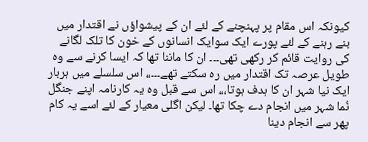کیونکہ اس مقام پر پہنچنے کے لئے ان کے پیشواؤں نے اقتدار میں بنے رہنے کے لئے پورے ایک سوایک انسانوں کے خون کا تلک لگانے کی روایت قائم کر رکھی تھی۔۔۔ ان کا ماننا تھا کہ ایسا کرنے سے وہ طویل عرصہ تک اقتدار میں رہ سکتے تھے۔۔۔،، اس سلسلے ميں ہربار ایک نیا شہر ان کا ہدف ہوتا،،، اس سے قبل وہ یہ کارنامہ اپنے جنگل نُما شہر میں انجام دے چکا تھا۔ لیکن اگلی معیار کے لئے اسے یہ کام پھر سے انجام دینا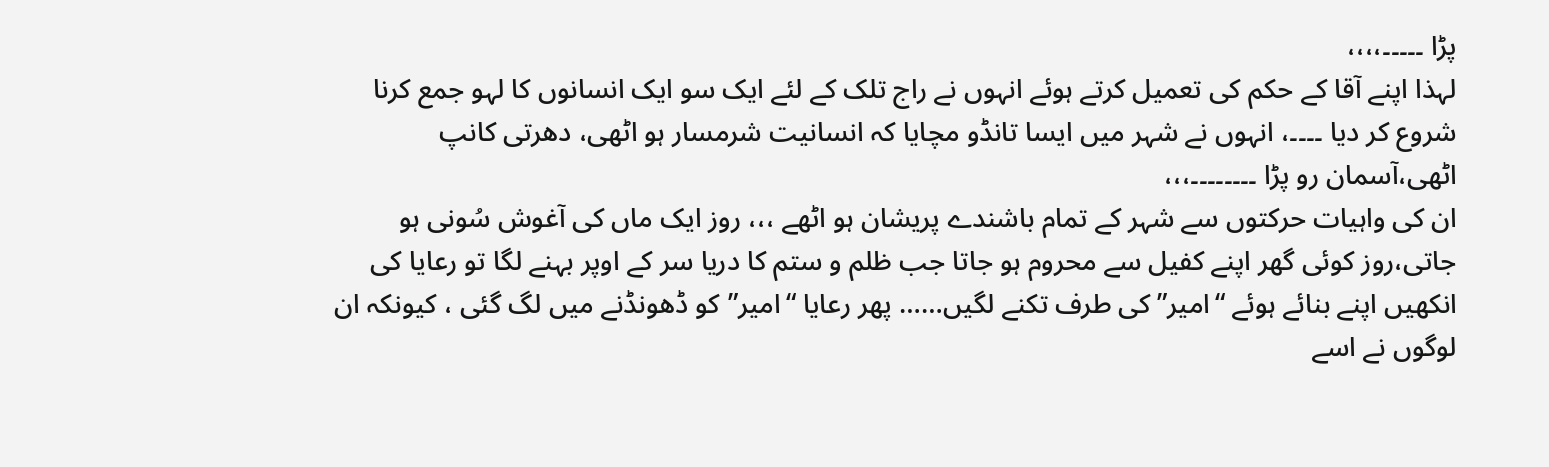پڑا ۔۔۔۔۔،،،،
لہذا اپنے آقا کے حکم کی تعمیل کرتے ہوئے انہوں نے راج تلک کے لئے ایک سو ایک انسانوں کا لہو جمع کرنا شروع کر دیا ۔۔۔۔، انہوں نے شہر میں ایسا تانڈو مچایا کہ انسانیت شرمسار ہو اٹھی، دھرتی کانپ اٹھی،آسمان رو پڑا ۔۔۔۔۔۔۔۔،،،
ان کی واہیات حرکتوں سے شہر کے تمام باشندے پریشان ہو اٹھے ،،، روز ایک ماں کی آغوش سُونی ہو جاتی،روز کوئی گھر اپنے کفیل سے محروم ہو جاتا جب ظلم و ستم کا دریا سر کے اوپر بہنے لگا تو رعایا کی انکھیں اپنے بنائے ہوئے “امیر” کی طرف تکنے لگیں…… پھر رعایا “امیر”کو ڈھونڈنے میں لگ گئی ، کیونکہ ان لوگوں نے اسے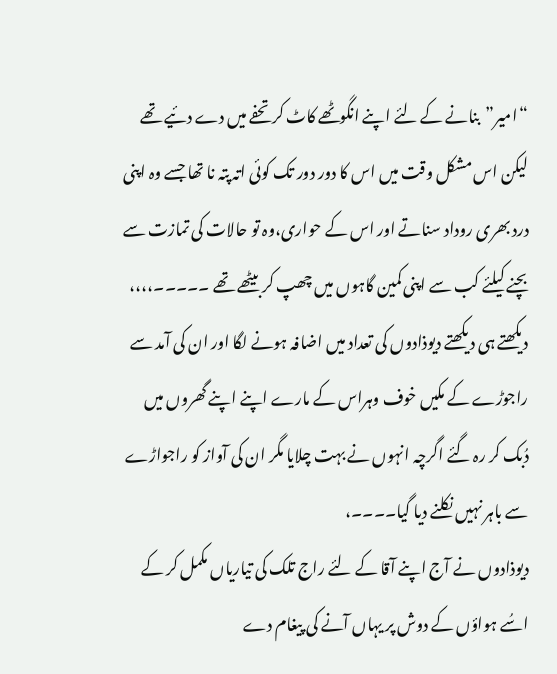“امیر”بنانے کے لئے اپنے انگوٹھے کاٹ کر تحفے میں دے دئیے تھے لیکن اس مشکل وقت میں اس کا دور دور تک کوئی اتہ پتہ نا تھا جسے وہ اپنی درد بھری روداد سناتے اور اس کے حواری،وہ تو حالات کی تمازت سے بچنے کیلئے کب سے اپنی کمین گاہوں میں چھپ کر بیٹھے تھے ۔۔۔۔۔،،،،
دیکھتے ہی دیکھتے دیوذادوں کی تعداد میں اضافہ ہونے لگا اور ان کی آمد سے راجوڑے کے مکیں خوف وہراس کے مارے اپنے اپنے گھروں میں دُبک کر رہ گئے اگرچہ انہوں نے بہت چلایا مگر ان کی آواز کو راجواڑے سے باہر نہیں نکلنے دیا گیا۔۔۔۔،
دیوذادوں نے آج اپنے آقا کے لئے راج تلک کی تیاریاں مکمل کر کے اسُے ہواؤں کے دوش پر یہاں آنے کی پیغام دے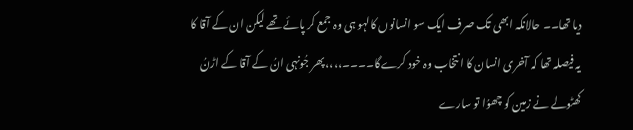دیا تھا۔۔ حالانکہ ابھی تک صرف ایک سو انسانوں کالہو ہی وہ جمع کر پائے تھے لیکن ان کے آقا کا یہ فیصلہ تھا کہ آخری انسان کا انتخاب وہ خود کرےگا۔۔۔۔،،،،پھر جُونہی انُ کے آقا کے اڑنُ کھٹولے نے زمین کو چھوُا تو سارے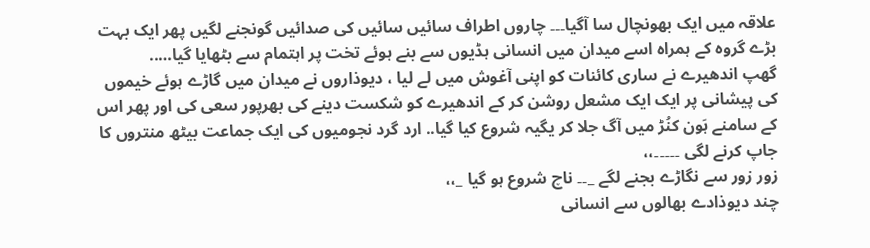علاقہ میں ایک بھونچال سا آگیا۔۔۔ چاروں اطراف سائیں سائیں کی صدائیں گونجنے لگیں پھر ایک بہت بڑے گروہ کے ہمراہ اسے میدان میں انسانی ہڈیوں سے بنے ہوئے تخت پر اہتمام سے بٹھایا گیا…..
گھپ اندھیرے نے ساری کائنات کو اپنی آغوش میں لے لیا ، دیوذاروں نے میدان میں گاڑے ہوئے خیموں کی پیشانی پر ایک ایک مشعل روشن کر کے اندھیرے کو شکست دینے کی بھرپور سعی کی اور پھر اس کے سامنے ہَون کنُڑ میں آگ جلا کر یگیہ شروع کیا گیا.. ارد گرد نجومیوں کی ایک جماعت بیٹھ منتروں کا جاپ کرنے لگی ۔۔۔۔۔،،
زور زور سے نگاڑے بجنے لگے _۔۔ ناچ شروع ہو گیا _،،
چند دیوذادے بھالوں سے انسانی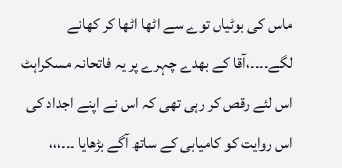ماس کی بوٹیاں توے سے اٹھا اٹھا کر کھانے لگے۔۔۔۔،آقا کے بھدے چہرے پر یہ فاتحانہ مسکراہٹ اس لئے رقص کر رہی تھی کہ اس نے اپنے اجداد کی اس روایت کو کامیابی کے ساتھ آگے بڑھایا ۔۔۔،،،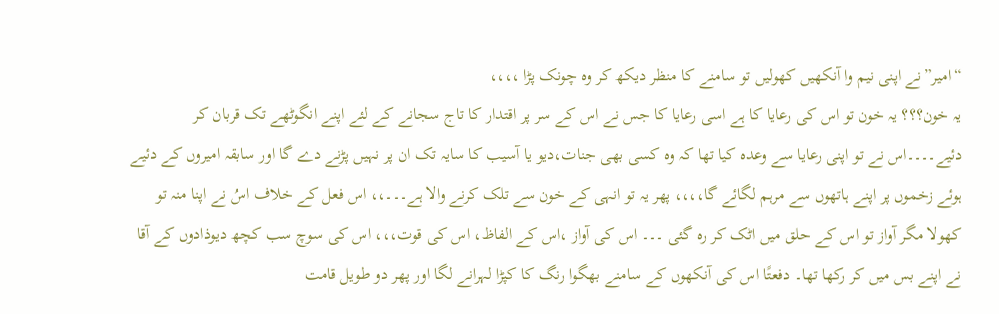“امیر”نے اپنی نیم وا آنکھیں کھولیں تو سامنے کا منظر دیکھ کر وہ چونک پڑا ،،،،
یہ خون؟؟؟ یہ خون تو اس کی رعایا کا ہے اسی رعایا کا جس نے اس کے سر پر اقتدار کا تاج سجانے کے لئے اپنے انگوٹھے تک قربان کر دئیے۔۔۔۔اس نے تو اپنی رعایا سے وعدہ کیا تھا کہ وہ کسی بھی جنات،دیو یا آسیب کا سایہ تک ان پر نہیں پڑنے دے گا اور سابقہ امیروں کے دئیے ہوئے زخموں پر اپنے ہاتھوں سے مرہم لگائے گا،،،، پھر یہ تو انہی کے خون سے تلک کرنے والا ہے۔۔۔،، اس فعل کے خلاف اسُ نے اپنا منہ تو کھولا مگر آواز تو اس کے حلق میں اٹک کر رہ گئی ۔۔۔ اس کی آواز ،اس کے الفاظ، اس کی قوت،،، اس کی سوچ سب کچھ دیوذادوں کے آقا نے اپنے بس میں کر رکھا تھا۔ دفعتًا اس کی آنکھوں کے سامنے بھگوا رنگ کا کپڑا لہرانے لگا اور پھر دو طویل قامت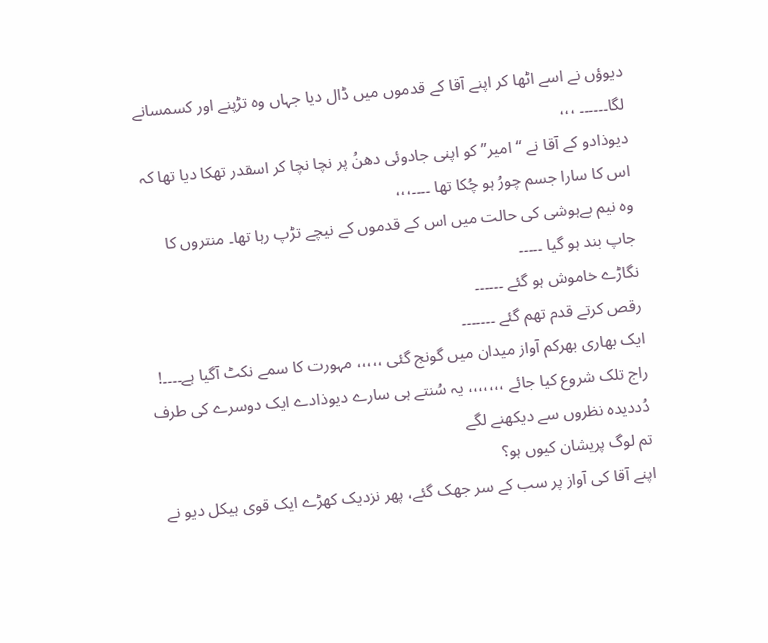دیوؤں نے اسے اٹھا کر اپنے آقا کے قدموں میں ڈال دیا جہاں وہ تڑپنے اور کسمسانے لگا۔۔۔۔۔۔ ،،،
دیوذادو کے آقا نے “امیر” کو اپنی جادوئی دھنُ پر نچا نچا کر اسقدر تھکا دیا تھا کہ اس کا سارا جسم چورُ ہو چُکا تھا ۔۔۔۔،،،
وہ نیم بےہوشی کی حالت میں اس کے قدموں کے نیچے تڑپ رہا تھا۔ منتروں کا جاپ بند ہو گیا ۔۔۔۔۔
نگاڑے خاموش ہو گئے ۔۔۔۔۔۔
رقص کرتے قدم تھم گئے ۔۔۔۔۔۔۔
ایک بھاری بھرکم آواز میدان میں گونج گئی ،،،،، مہورت کا سمے نکٹ آگیا ہے۔۔۔۔! راج تلک شروع کیا جائے ،،،،،،، یہ سُنتے ہی سارے دیوذادے ایک دوسرے کی طرف
دُددیدہ نظروں سے دیکھنے لگے
تم لوگ پریشان کیوں ہو؟
اپنے آقا کی آواز پر سب کے سر جھک گئے، پھر نزدیک کھڑے ایک قوی ہیکل دیو نے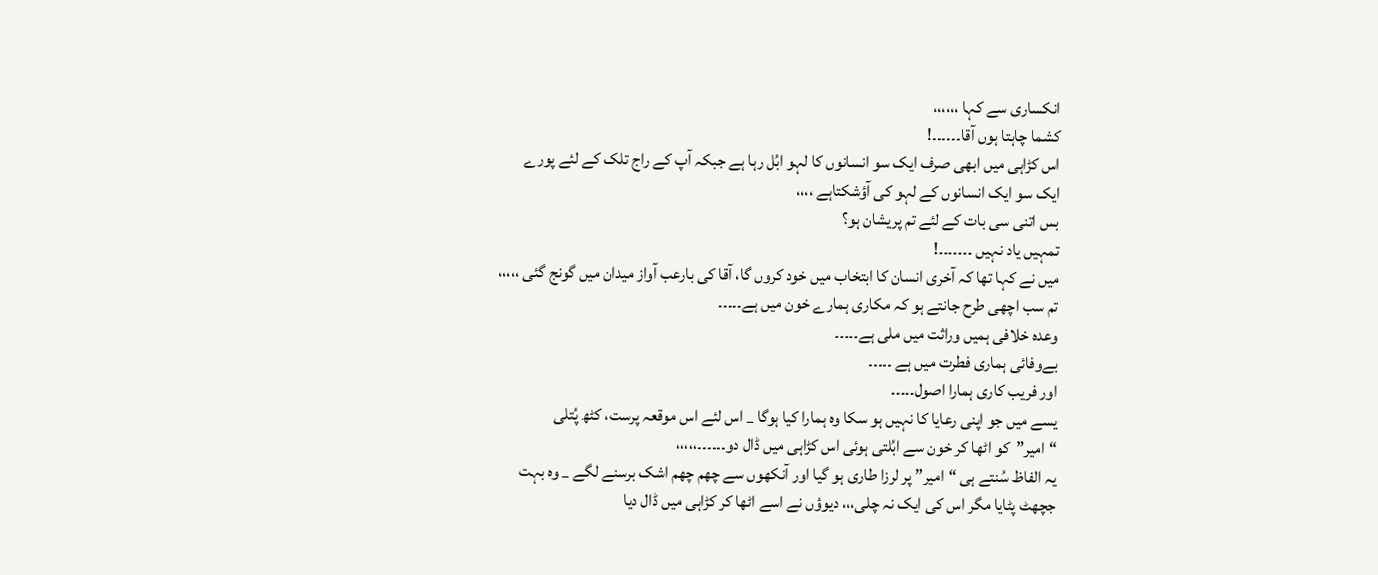انکساری سے کہا ،،،،،،
کشما چاہتا ہوں آقا۔۔۔۔۔۔!
اس کڑاہی میں ابھی صرف ایک سو انسانوں کا لہو ابُل رہا ہے جبکہ آپ کے راج تلک کے لئے پورے ایک سو ایک انسانوں کے لہو کی آؤشکتاہے ،،،،
بس اتنی سی بات کے لئے تم پریشان ہو؟
تمہیں یاد نہیں ۔۔۔۔۔۔۔!
میں نے کہا تھا کہ آخری انسان کا ابتخاب میں خود کروں گا، آقا کی بارعب آواز میدان میں گونج گئی ،،،،،
تم سب اچھی طرح جانتے ہو کہ مکاری ہمارے خون میں ہے۔۔۔۔۔
وعدہ خلافی ہمیں وراثت میں ملی ہے۔۔۔۔۔
بےوفائی ہماری فطرت میں ہے ۔۔۔۔۔
اور فریب کاری ہمارا اصول۔۔۔۔۔
یسے میں جو اپنی رعایا کا نہیں ہو سکا وہ ہمارا کیا ہوگا _ اس لئے اس موقعہ پرست، کٹھ پُتلی “امیر”کو اٹھا کر خون سے ابُلتی ہوئی اس کڑاہی میں ڈال دو۔۔۔۔۔۔،،،،،
یہ الفاظ سُنتے ہی “امیر” پر لرزا طاری ہو گیا اور آنکھوں سے چھم چھم اشک برسنے لگے _ وہ بہت جچھٹ پٹایا مگر اس کی ایک نہ چلی،،، دیوؤں نے اسے اٹھا کر کڑاہی میں ڈال دیا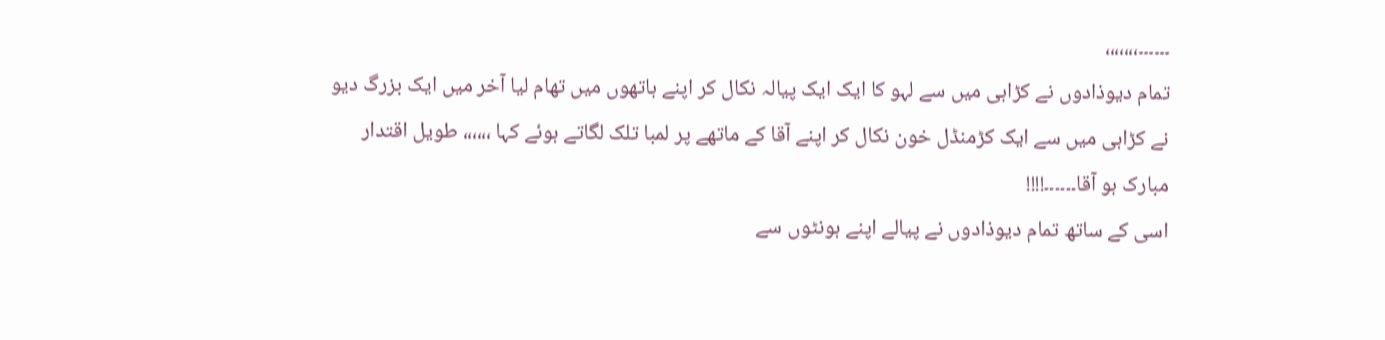۔۔۔۔۔۔،،،،،،،
تمام دیوذادوں نے کڑاہی میں سے لہو کا ایک ایک پیالہ نکال کر اپنے ہاتھوں ميں تھام لیا آخر میں ایک بزرگ دیو نے کڑاہی میں سے ایک کڑمنڈل خون نکال کر اپنے آقا کے ماتھے پر لمبا تلک لگاتے ہوئے کہا ،،،،،، طویل اقتدار مبارک ہو آقا۔۔۔۔۔۔!!!!
اسی کے ساتھ تمام دیوذادوں نے پیالے اپنے ہونٹوں سے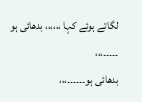لگاتے ہوئے کہا ،،،،،، بدھائی ہو ۔۔۔۔۔،،،
بدھائی ہو۔۔۔۔۔۔،،،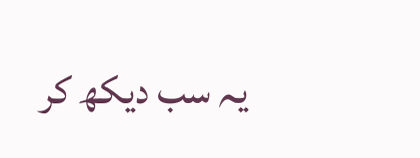یہ سب دیکھ کر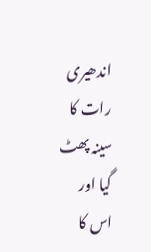اندھیری رات کا سینہ پھٹ گیا اور اس کا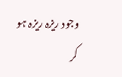وجود ریزہ ریزہ ہو کر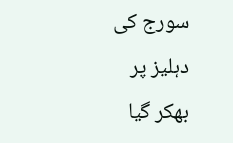سورج کی دہلیز پر بھکر گیا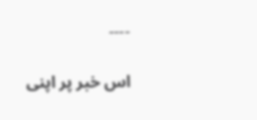۔۔۔۔

اس خبر پر اپنی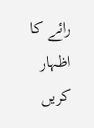رائے کا اظہار کریں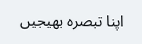اپنا تبصرہ بھیجیں